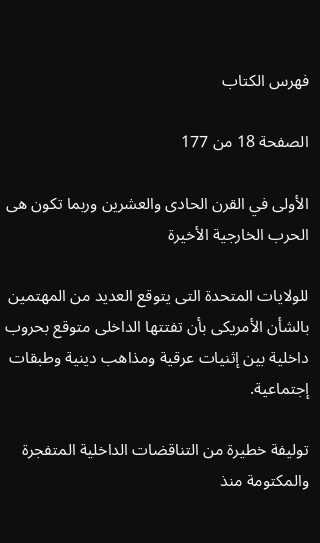فهرس الكتاب

الصفحة 18 من 177

الأولى في القرن الحادى والعشرين وربما تكون هى الحرب الخارجية الأخيرة

للولايات المتحدة التى يتوقع العديد من المهتمين بالشأن الأمريكى بأن تفتتها الداخلى متوقع بحروب داخلية بين إثنيات عرقية ومذاهب دينية وطبقات إجتماعية.

توليفة خطيرة من التناقضات الداخلية المتفجرة والمكتومة منذ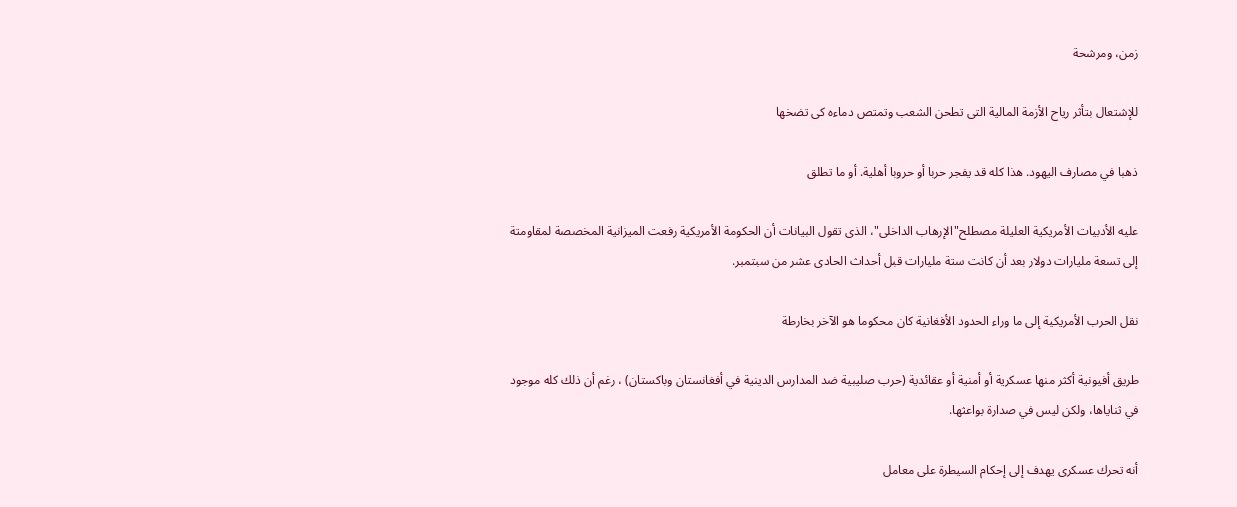زمن، ومرشحة

للإشتعال بتأثر رياح الأزمة المالية التى تطحن الشعب وتمتص دماءه كى تضخها

ذهبا في مصارف اليهود. هذا كله قد يفجر حربا أو حروبا أهلية. أو ما تطلق

عليه الأدبيات الأمريكية العليلة مصطلح"الإرهاب الداخلى"، الذى تقول البيانات أن الحكومة الأمريكية رفعت الميزانية المخصصة لمقاومتة إلى تسعة مليارات دولار بعد أن كانت ستة مليارات قبل أحداث الحادى عشر من سبتمبر.

نقل الحرب الأمريكية إلى ما وراء الحدود الأفغانية كان محكوما هو الآخر بخارطة

طريق أفيونية أكثر منها عسكرية أو أمنية أو عقائدية (حرب صليبية ضد المدارس الدينية في أفغانستان وباكستان) ، رغم أن ذلك كله موجود في ثناياها، ولكن ليس في صدارة بواعثها.

أنه تحرك عسكرى يهدف إلى إحكام السيطرة على معامل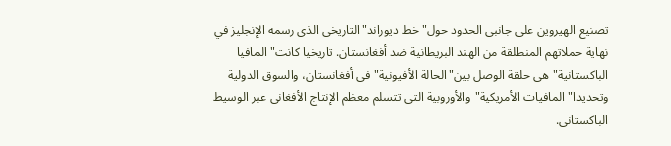تصنيع الهيروين على جانبى الحدود حول"خط ديوراند"التاريخى الذى رسمه الإنجليز في نهاية حملاتهم المنطلقة من الهند البريطانية ضد أفغانستان. تاريخيا كانت"المافيا الباكستانية"هى حلقة الوصل بين"الحالة الأفيونية"فى أفغانستان، والسوق الدولية وتحديدا"المافيات الأمريكية"والأوروبية التى تتسلم معظم الإنتاج الأفغانى عبر الوسيط الباكستانى.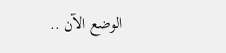الوضع الآن ..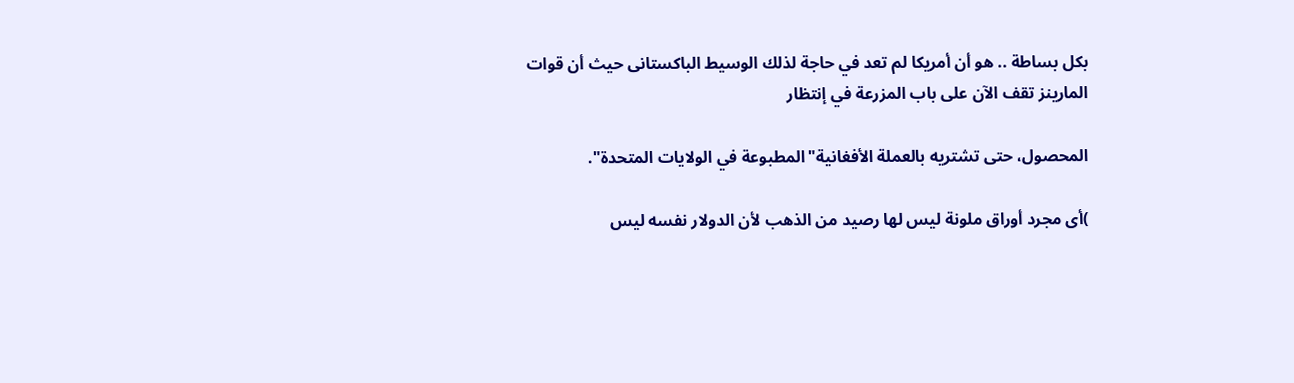بكل بساطة .. هو أن أمريكا لم تعد في حاجة لذلك الوسيط الباكستانى حيث أن قوات المارينز تقف الآن على باب المزرعة في إنتظار

المحصول، حتى تشتريه بالعملة الأفغانية"المطبوعة في الولايات المتحدة".

)أى مجرد أوراق ملونة ليس لها رصيد من الذهب لأن الدولار نفسه ليس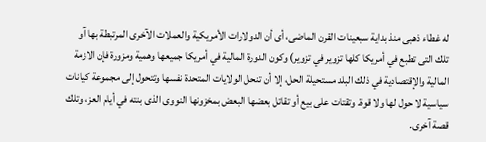له غطاء ذهبى منذ بداية سبعينات القرن الماضى، أى أن الدولارات الأمريكية والعملات الآخرى المرتبطة بها آو تلك التى تطبع في أمريكا كلها تزوير في تزوير) وكون الدورة المالية في أمريكا جميعها وهمية ومزورة فإن الازمة المالية والإقتصادية في ذلك البلد مستحيلة الحل، إلا أن تنحل الولايات المتحدة نفسها وتتحول إلى مجموعة كيانات سياسية لا حول لها ولا قوة. وتقتات على بيع أو تقاتل بعضها البعض بمخزونها النووى الذى بنته في أيام العز، وتلك قصة آخرى.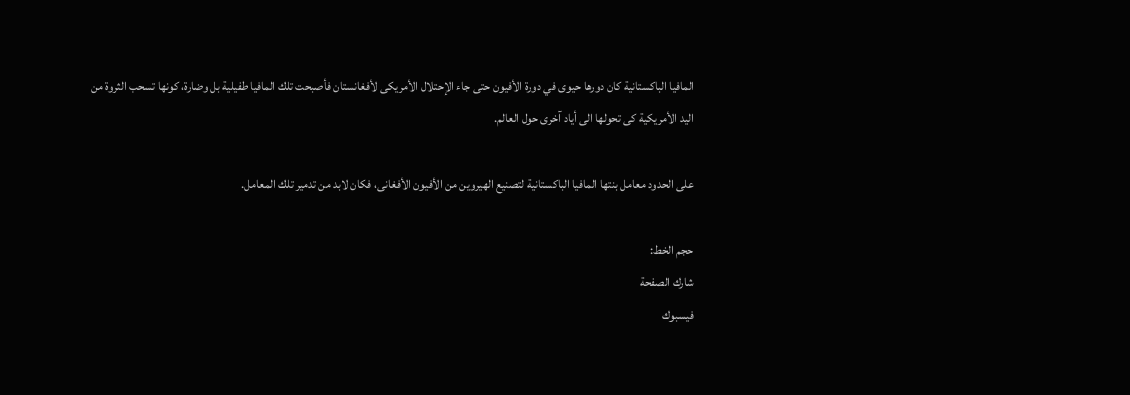المافيا الباكستانية كان دورها حيوى في دورة الأفيون حتى جاء الإحتلال الأمريكى لأفغانستان فأصبحت تلك المافيا طفيلية بل وضارة، كونها تسحب الثروة من اليد الأمريكية كى تحولها الى أياد آخرى حول العالم.

على الحدود معامل بنتها المافيا الباكستانية لتصنيع الهيروين من الأفيون الأفغانى، فكان لابد من تدمير تلك المعامل.

حجم الخط:
شارك الصفحة
فيسبوك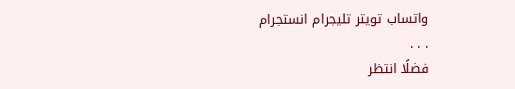واتساب تويتر تليجرام انستجرام
. . .
فضلًا انتظر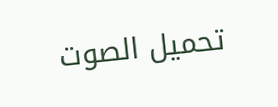تحميل الصوت